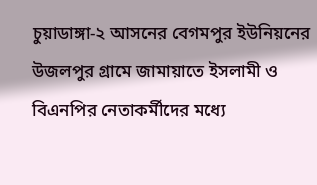চুয়াডাঙ্গা-২ আসনের বেগমপুর ইউনিয়নের উজলপুর গ্রামে জামায়াতে ইসলামী ও বিএনপির নেতাকর্মীদের মধ্যে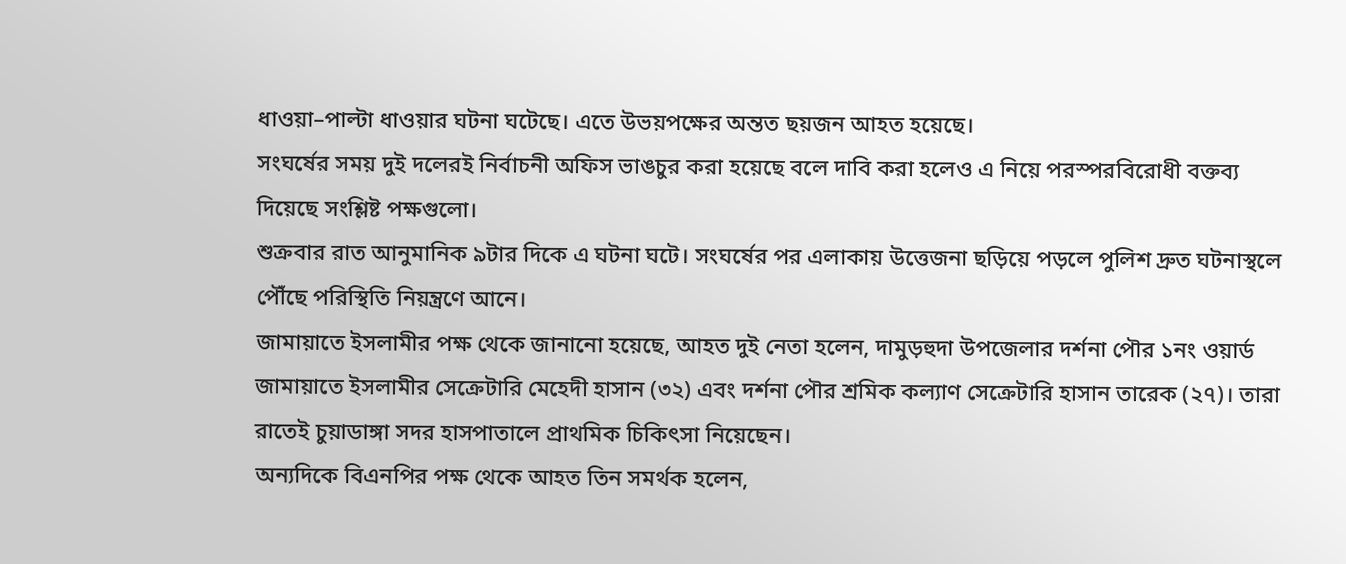ধাওয়া–পাল্টা ধাওয়ার ঘটনা ঘটেছে। এতে উভয়পক্ষের অন্তত ছয়জন আহত হয়েছে।
সংঘর্ষের সময় দুই দলেরই নির্বাচনী অফিস ভাঙচুর করা হয়েছে বলে দাবি করা হলেও এ নিয়ে পরস্পরবিরোধী বক্তব্য দিয়েছে সংশ্লিষ্ট পক্ষগুলো।
শুক্রবার রাত আনুমানিক ৯টার দিকে এ ঘটনা ঘটে। সংঘর্ষের পর এলাকায় উত্তেজনা ছড়িয়ে পড়লে পুলিশ দ্রুত ঘটনাস্থলে পৌঁছে পরিস্থিতি নিয়ন্ত্রণে আনে।
জামায়াতে ইসলামীর পক্ষ থেকে জানানো হয়েছে, আহত দুই নেতা হলেন, দামুড়হুদা উপজেলার দর্শনা পৌর ১নং ওয়ার্ড জামায়াতে ইসলামীর সেক্রেটারি মেহেদী হাসান (৩২) এবং দর্শনা পৌর শ্রমিক কল্যাণ সেক্রেটারি হাসান তারেক (২৭)। তারা রাতেই চুয়াডাঙ্গা সদর হাসপাতালে প্রাথমিক চিকিৎসা নিয়েছেন।
অন্যদিকে বিএনপির পক্ষ থেকে আহত তিন সমর্থক হলেন,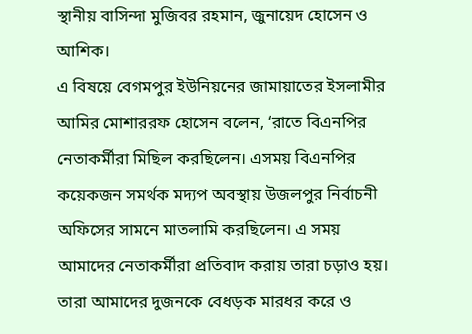স্থানীয় বাসিন্দা মুজিবর রহমান, জুনায়েদ হোসেন ও আশিক।
এ বিষয়ে বেগমপুর ইউনিয়নের জামায়াতের ইসলামীর আমির মোশাররফ হোসেন বলেন, ‘রাতে বিএনপির নেতাকর্মীরা মিছিল করছিলেন। এসময় বিএনপির কয়েকজন সমর্থক মদ্যপ অবস্থায় উজলপুর নির্বাচনী অফিসের সামনে মাতলামি করছিলেন। এ সময় আমাদের নেতাকর্মীরা প্রতিবাদ করায় তারা চড়াও হয়। তারা আমাদের দুজনকে বেধড়ক মারধর করে ও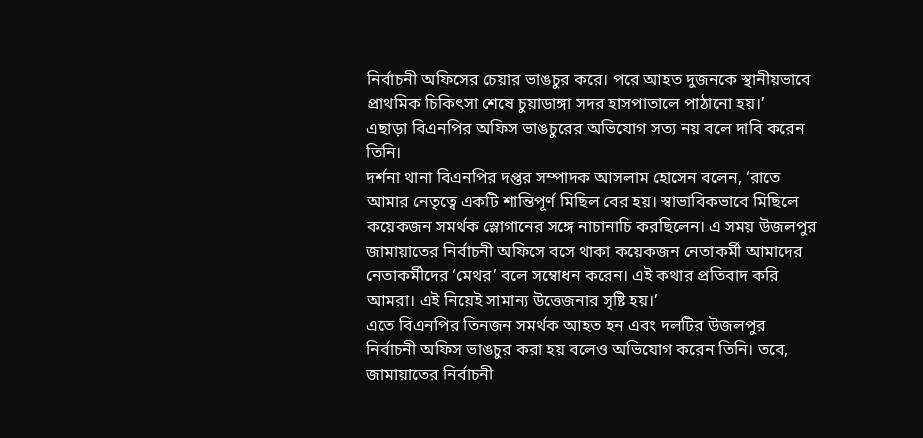নির্বাচনী অফিসের চেয়ার ভাঙচুর করে। পরে আহত দুজনকে স্থানীয়ভাবে প্রাথমিক চিকিৎসা শেষে চুয়াডাঙ্গা সদর হাসপাতালে পাঠানো হয়।’
এছাড়া বিএনপির অফিস ভাঙচুরের অভিযোগ সত্য নয় বলে দাবি করেন তিনি।
দর্শনা থানা বিএনপির দপ্তর সম্পাদক আসলাম হোসেন বলেন, ‘রাতে আমার নেতৃত্বে একটি শান্তিপূর্ণ মিছিল বের হয়। স্বাভাবিকভাবে মিছিলে কয়েকজন সমর্থক স্লোগানের সঙ্গে নাচানাচি করছিলেন। এ সময় উজলপুর জামায়াতের নির্বাচনী অফিসে বসে থাকা কয়েকজন নেতাকর্মী আমাদের নেতাকর্মীদের ‘মেথর’ বলে সম্বোধন করেন। এই কথার প্রতিবাদ করি আমরা। এই নিয়েই সামান্য উত্তেজনার সৃষ্টি হয়।’
এতে বিএনপির তিনজন সমর্থক আহত হন এবং দলটির উজলপুর নির্বাচনী অফিস ভাঙচুর করা হয় বলেও অভিযোগ করেন তিনি। তবে, জামায়াতের নির্বাচনী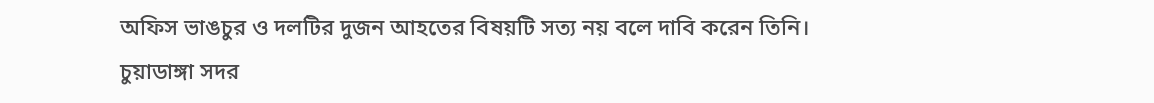অফিস ভাঙচুর ও দলটির দুজন আহতের বিষয়টি সত্য নয় বলে দাবি করেন তিনি।
চুয়াডাঙ্গা সদর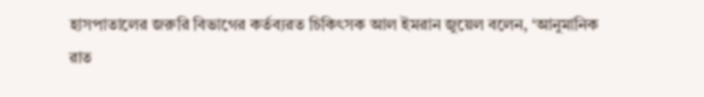হাসপাতালের জরুরি বিভাগের কর্তব্যরত চিকিৎসক আল ইমরান জুয়েল বলেন, ‘আনুমানিক রাত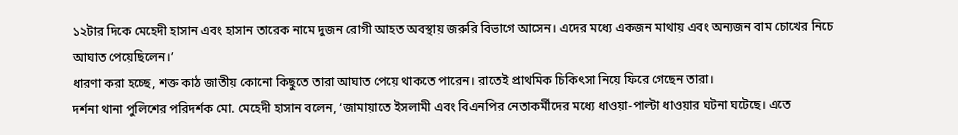১২টার দিকে মেহেদী হাসান এবং হাসান তারেক নামে দুজন রোগী আহত অবস্থায় জরুরি বিভাগে আসেন। এদের মধ্যে একজন মাথায় এবং অন্যজন বাম চোখের নিচে আঘাত পেয়েছিলেন।’
ধারণা করা হচ্ছে, শক্ত কাঠ জাতীয় কোনো কিছুতে তারা আঘাত পেয়ে থাকতে পারেন। রাতেই প্রাথমিক চিকিৎসা নিয়ে ফিরে গেছেন তারা।
দর্শনা থানা পুলিশের পরিদর্শক মো. মেহেদী হাসান বলেন, ‘জামায়াতে ইসলামী এবং বিএনপির নেতাকর্মীদের মধ্যে ধাওয়া-পাল্টা ধাওয়ার ঘটনা ঘটেছে। এতে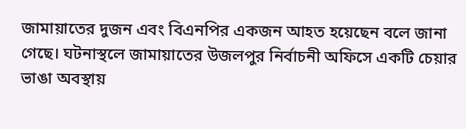জামায়াতের দুজন এবং বিএনপির একজন আহত হয়েছেন বলে জানা গেছে। ঘটনাস্থলে জামায়াতের উজলপুর নির্বাচনী অফিসে একটি চেয়ার ভাঙা অবস্থায়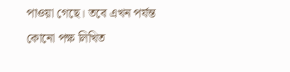পাওয়া গেছে। তবে এখন পর্যন্ত কোনো পক্ষ লিখিত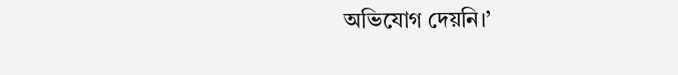অভিযোগ দেয়নি।’